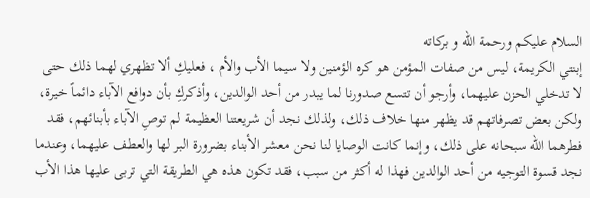السلام عليكم ورحمة الله و بركاته
إبنتي الكريمة، ليس من صفات المؤمن هو كره الؤمنين ولا سيما الأب والأم ، فعليكِ ألا تظهري لهما ذلك حتى لا تدخلي الحزن عليهما، وأرجو أن تتسع صدورنا لما يبدر من أحد الوالدين، وأذكركِ بأن دوافع الآباء دائماً خيرة، ولكن بعض تصرفاتهم قد يظهر منها خلاف ذلك، ولذلك نجد أن شريعتنا العظيمة لم توصِ الآباء بأبنائهم، فقد فطرهما الله سبحانه على ذلك، وإنما كانت الوصايا لنا نحن معشر الأبناء بضرورة البر لها والعطف عليهما، وعندما نجد قسوة التوجيه من أحد الوالدين فهذا له أكثر من سبب، فقد تكون هذه هي الطريقة التي تربى عليها هذا الأب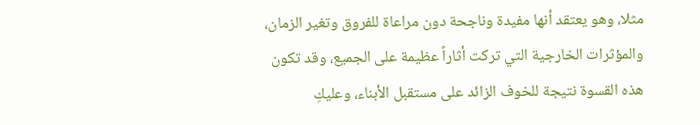مثلا، وهو يعتقد أنها مفيدة وناجحة دون مراعاة للفروق وتغير الزمان، والمؤثرات الخارجية التي تركت أثاراً عظيمة على الجميع، وقد تكون هذه القسوة نتيجة للخوف الزائد على مستقبل الأبناء، وعليكِ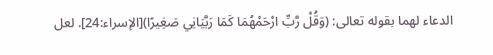الدعاء لهما بقوله تعالى: (وَقُلْ رَّبِّ ارْحَمْهُمَا كَمَا رَبَّيَانِي صَغِيرًا)[الإسراء:24]. لعل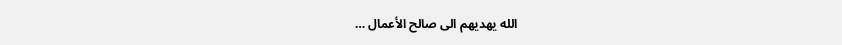الله يهديهم الى صالح الأعمال …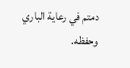دمتم في رعاية الباري وحفظه.